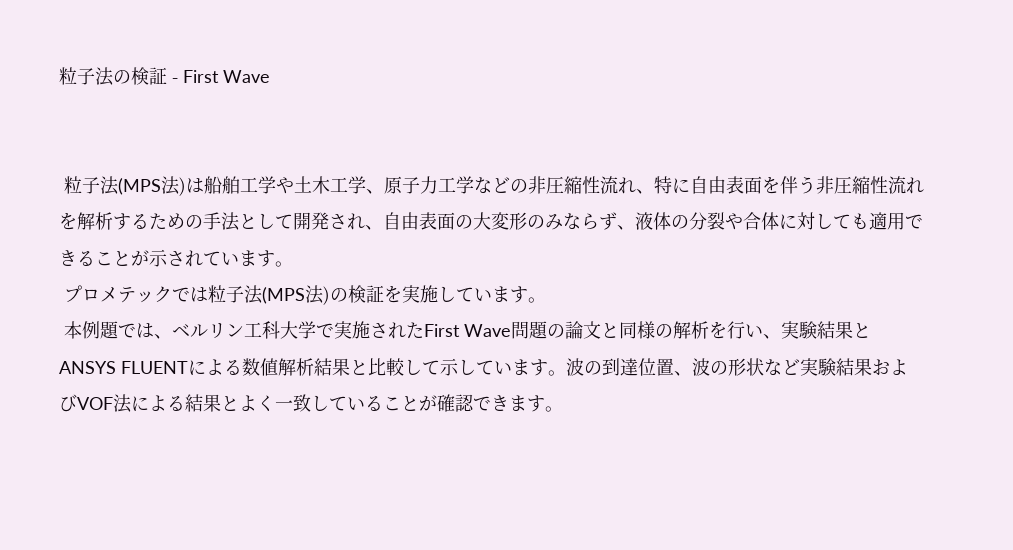粒子法の検証 - First Wave


 粒子法(MPS法)は船舶工学や土木工学、原子力工学などの非圧縮性流れ、特に自由表面を伴う非圧縮性流れを解析するための手法として開発され、自由表面の大変形のみならず、液体の分裂や合体に対しても適用できることが示されています。
 プロメテックでは粒子法(MPS法)の検証を実施しています。
 本例題では、ベルリン工科大学で実施されたFirst Wave問題の論文と同様の解析を行い、実験結果とANSYS FLUENTによる数値解析結果と比較して示しています。波の到達位置、波の形状など実験結果およびVOF法による結果とよく一致していることが確認できます。